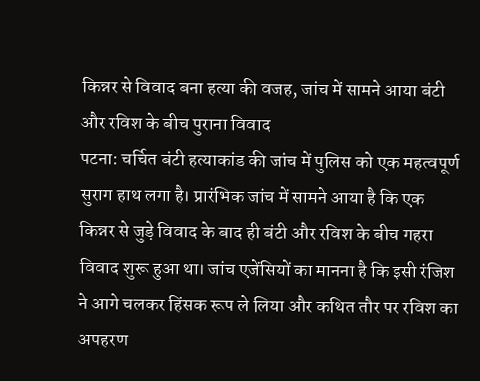किन्नर से विवाद बना हत्या की वजह, जांच में सामने आया बंटी और रविश के बीच पुराना विवाद
पटना: चर्चित बंटी हत्याकांड की जांच में पुलिस को एक महत्वपूर्ण सुराग हाथ लगा है। प्रारंभिक जांच में सामने आया है कि एक किन्नर से जुड़े विवाद के बाद ही बंटी और रविश के बीच गहरा विवाद शुरू हुआ था। जांच एजेंसियों का मानना है कि इसी रंजिश ने आगे चलकर हिंसक रूप ले लिया और कथित तौर पर रविश का अपहरण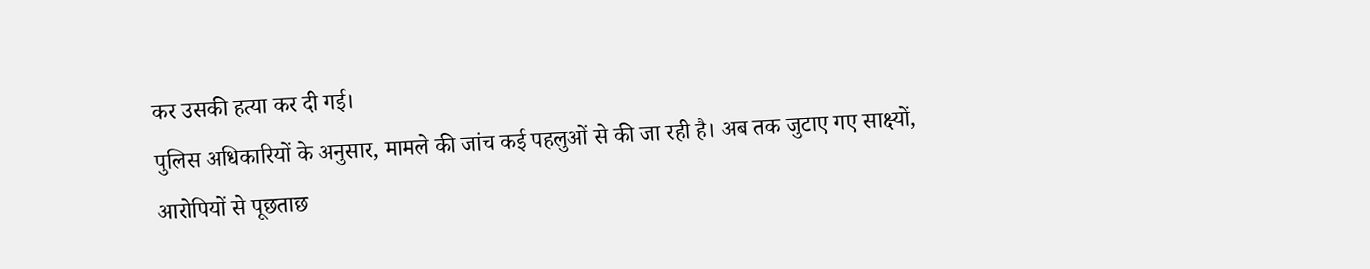कर उसकी हत्या कर दी गई।
पुलिस अधिकारियों के अनुसार, मामले की जांच कई पहलुओं से की जा रही है। अब तक जुटाए गए साक्ष्यों, आरोपियों से पूछताछ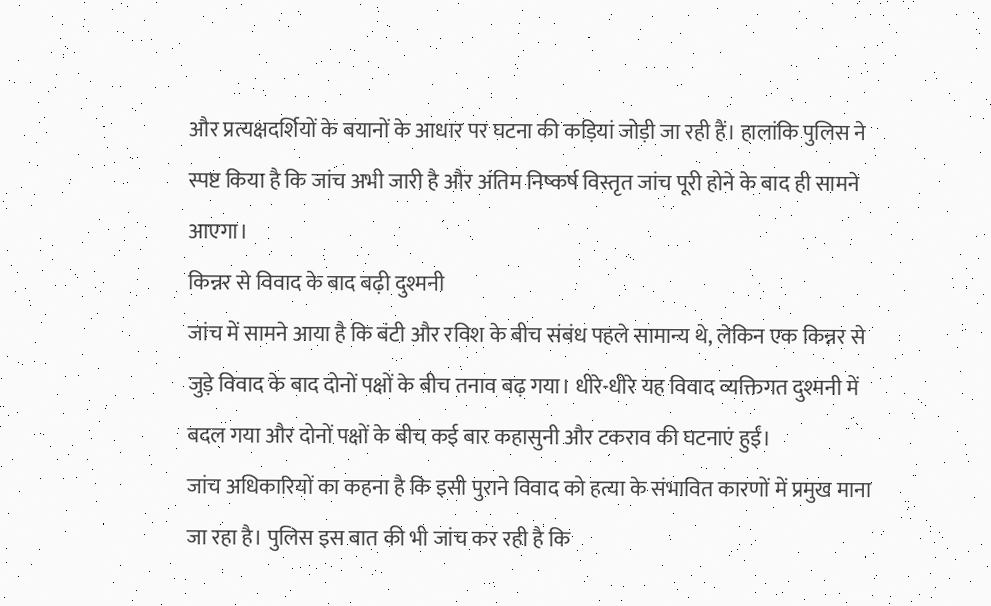और प्रत्यक्षदर्शियों के बयानों के आधार पर घटना की कड़ियां जोड़ी जा रही हैं। हालांकि पुलिस ने स्पष्ट किया है कि जांच अभी जारी है और अंतिम निष्कर्ष विस्तृत जांच पूरी होने के बाद ही सामने आएगा।
किन्नर से विवाद के बाद बढ़ी दुश्मनी
जांच में सामने आया है कि बंटी और रविश के बीच संबंध पहले सामान्य थे, लेकिन एक किन्नर से जुड़े विवाद के बाद दोनों पक्षों के बीच तनाव बढ़ गया। धीरे-धीरे यह विवाद व्यक्तिगत दुश्मनी में बदल गया और दोनों पक्षों के बीच कई बार कहासुनी और टकराव की घटनाएं हुईं।
जांच अधिकारियों का कहना है कि इसी पुराने विवाद को हत्या के संभावित कारणों में प्रमुख माना जा रहा है। पुलिस इस बात की भी जांच कर रही है कि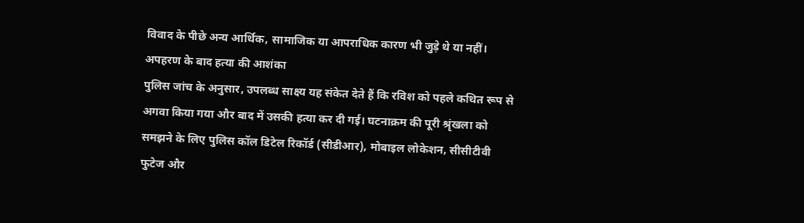विवाद के पीछे अन्य आर्थिक, सामाजिक या आपराधिक कारण भी जुड़े थे या नहीं।
अपहरण के बाद हत्या की आशंका
पुलिस जांच के अनुसार, उपलब्ध साक्ष्य यह संकेत देते हैं कि रविश को पहले कथित रूप से अगवा किया गया और बाद में उसकी हत्या कर दी गई। घटनाक्रम की पूरी श्रृंखला को समझने के लिए पुलिस कॉल डिटेल रिकॉर्ड (सीडीआर), मोबाइल लोकेशन, सीसीटीवी फुटेज और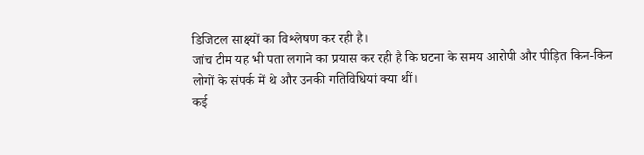डिजिटल साक्ष्यों का विश्लेषण कर रही है।
जांच टीम यह भी पता लगाने का प्रयास कर रही है कि घटना के समय आरोपी और पीड़ित किन-किन लोगों के संपर्क में थे और उनकी गतिविधियां क्या थीं।
कई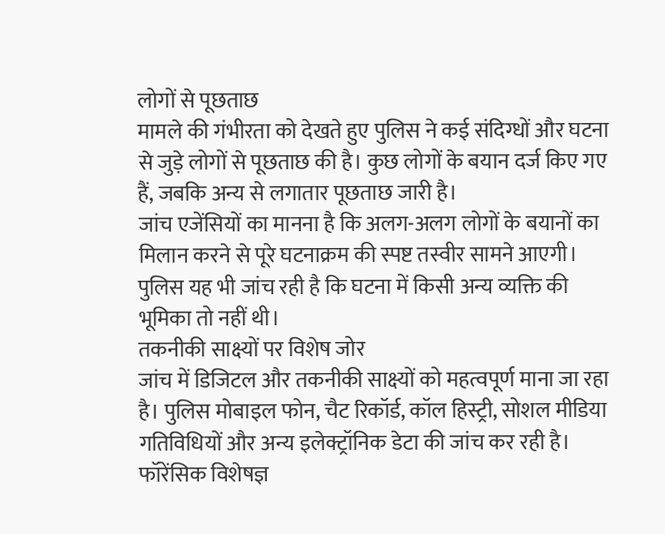लोगों से पूछताछ
मामले की गंभीरता को देखते हुए पुलिस ने कई संदिग्धों और घटना से जुड़े लोगों से पूछताछ की है। कुछ लोगों के बयान दर्ज किए गए हैं, जबकि अन्य से लगातार पूछताछ जारी है।
जांच एजेंसियों का मानना है कि अलग-अलग लोगों के बयानों का मिलान करने से पूरे घटनाक्रम की स्पष्ट तस्वीर सामने आएगी। पुलिस यह भी जांच रही है कि घटना में किसी अन्य व्यक्ति की भूमिका तो नहीं थी।
तकनीकी साक्ष्यों पर विशेष जोर
जांच में डिजिटल और तकनीकी साक्ष्यों को महत्वपूर्ण माना जा रहा है। पुलिस मोबाइल फोन, चैट रिकॉर्ड, कॉल हिस्ट्री, सोशल मीडिया गतिविधियों और अन्य इलेक्ट्रॉनिक डेटा की जांच कर रही है।
फॉरेंसिक विशेषज्ञ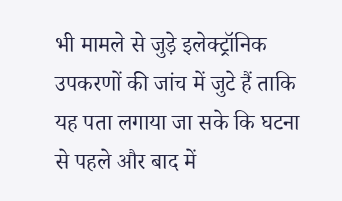भी मामले से जुड़े इलेक्ट्रॉनिक उपकरणों की जांच में जुटे हैं ताकि यह पता लगाया जा सके कि घटना से पहले और बाद में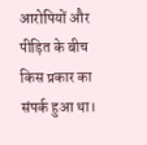आरोपियों और पीड़ित के बीच किस प्रकार का संपर्क हुआ था।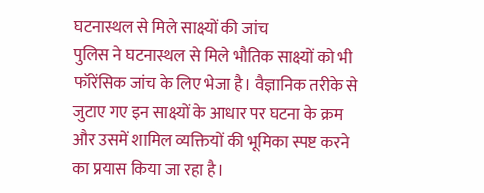घटनास्थल से मिले साक्ष्यों की जांच
पुलिस ने घटनास्थल से मिले भौतिक साक्ष्यों को भी फॉरेंसिक जांच के लिए भेजा है। वैज्ञानिक तरीके से जुटाए गए इन साक्ष्यों के आधार पर घटना के क्रम और उसमें शामिल व्यक्तियों की भूमिका स्पष्ट करने का प्रयास किया जा रहा है।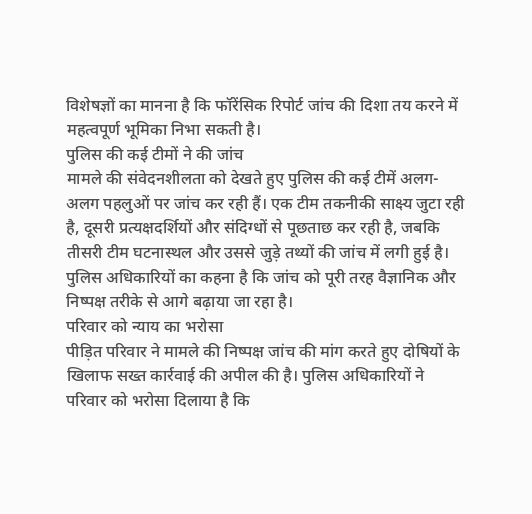विशेषज्ञों का मानना है कि फॉरेंसिक रिपोर्ट जांच की दिशा तय करने में महत्वपूर्ण भूमिका निभा सकती है।
पुलिस की कई टीमों ने की जांच
मामले की संवेदनशीलता को देखते हुए पुलिस की कई टीमें अलग-अलग पहलुओं पर जांच कर रही हैं। एक टीम तकनीकी साक्ष्य जुटा रही है, दूसरी प्रत्यक्षदर्शियों और संदिग्धों से पूछताछ कर रही है, जबकि तीसरी टीम घटनास्थल और उससे जुड़े तथ्यों की जांच में लगी हुई है।
पुलिस अधिकारियों का कहना है कि जांच को पूरी तरह वैज्ञानिक और निष्पक्ष तरीके से आगे बढ़ाया जा रहा है।
परिवार को न्याय का भरोसा
पीड़ित परिवार ने मामले की निष्पक्ष जांच की मांग करते हुए दोषियों के खिलाफ सख्त कार्रवाई की अपील की है। पुलिस अधिकारियों ने परिवार को भरोसा दिलाया है कि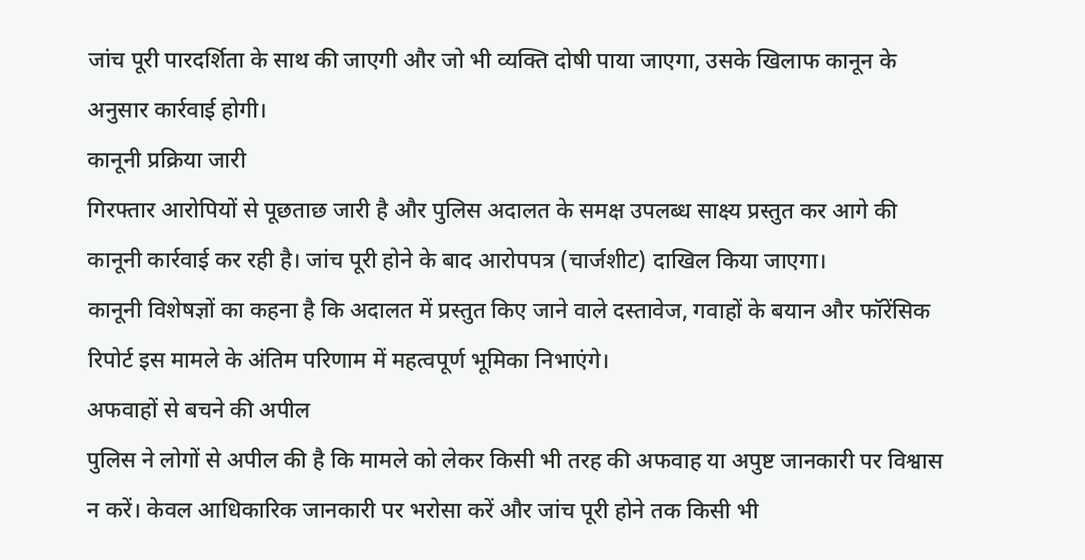जांच पूरी पारदर्शिता के साथ की जाएगी और जो भी व्यक्ति दोषी पाया जाएगा, उसके खिलाफ कानून के अनुसार कार्रवाई होगी।
कानूनी प्रक्रिया जारी
गिरफ्तार आरोपियों से पूछताछ जारी है और पुलिस अदालत के समक्ष उपलब्ध साक्ष्य प्रस्तुत कर आगे की कानूनी कार्रवाई कर रही है। जांच पूरी होने के बाद आरोपपत्र (चार्जशीट) दाखिल किया जाएगा।
कानूनी विशेषज्ञों का कहना है कि अदालत में प्रस्तुत किए जाने वाले दस्तावेज, गवाहों के बयान और फॉरेंसिक रिपोर्ट इस मामले के अंतिम परिणाम में महत्वपूर्ण भूमिका निभाएंगे।
अफवाहों से बचने की अपील
पुलिस ने लोगों से अपील की है कि मामले को लेकर किसी भी तरह की अफवाह या अपुष्ट जानकारी पर विश्वास न करें। केवल आधिकारिक जानकारी पर भरोसा करें और जांच पूरी होने तक किसी भी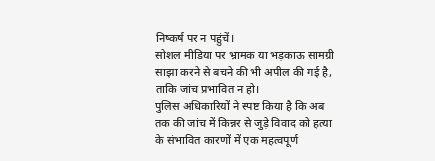निष्कर्ष पर न पहुंचें।
सोशल मीडिया पर भ्रामक या भड़काऊ सामग्री साझा करने से बचने की भी अपील की गई है, ताकि जांच प्रभावित न हो।
पुलिस अधिकारियों ने स्पष्ट किया है कि अब तक की जांच में किन्नर से जुड़े विवाद को हत्या के संभावित कारणों में एक महत्वपूर्ण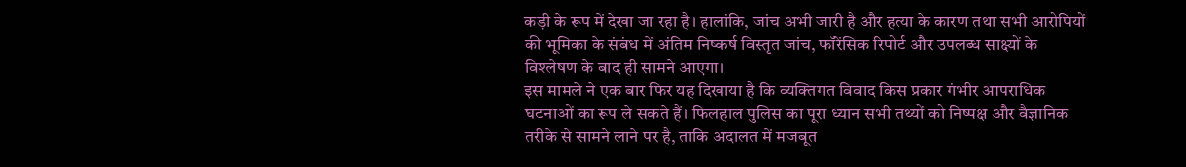कड़ी के रूप में देखा जा रहा है। हालांकि, जांच अभी जारी है और हत्या के कारण तथा सभी आरोपियों की भूमिका के संबंध में अंतिम निष्कर्ष विस्तृत जांच, फॉरेंसिक रिपोर्ट और उपलब्ध साक्ष्यों के विश्लेषण के बाद ही सामने आएगा।
इस मामले ने एक बार फिर यह दिखाया है कि व्यक्तिगत विवाद किस प्रकार गंभीर आपराधिक घटनाओं का रूप ले सकते हैं। फिलहाल पुलिस का पूरा ध्यान सभी तथ्यों को निष्पक्ष और वैज्ञानिक तरीके से सामने लाने पर है, ताकि अदालत में मजबूत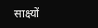साक्ष्यों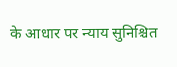के आधार पर न्याय सुनिश्चित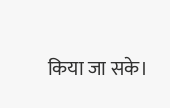किया जा सके।